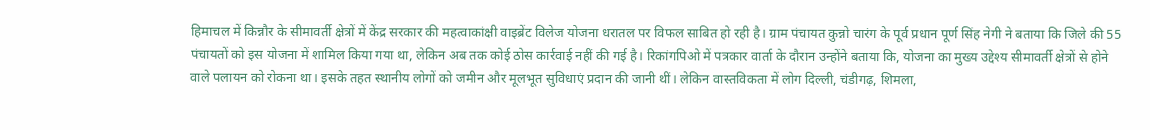हिमाचल में किन्नौर के सीमावर्ती क्षेत्रों में केंद्र सरकार की महत्वाकांक्षी वाइब्रेंट विलेज योजना धरातल पर विफल साबित हो रही है। ग्राम पंचायत कुन्नो चारंग के पूर्व प्रधान पूर्ण सिंह नेगी ने बताया कि जिले की 55 पंचायतों को इस योजना में शामिल किया गया था, लेकिन अब तक कोई ठोस कार्रवाई नहीं की गई है। रिकांगपिओ में पत्रकार वार्ता के दौरान उन्होंने बताया कि, योजना का मुख्य उद्देश्य सीमावर्ती क्षेत्रों से होने वाले पलायन को रोकना था। इसके तहत स्थानीय लोगों को जमीन और मूलभूत सुविधाएं प्रदान की जानी थीं। लेकिन वास्तविकता में लोग दिल्ली, चंडीगढ़, शिमला,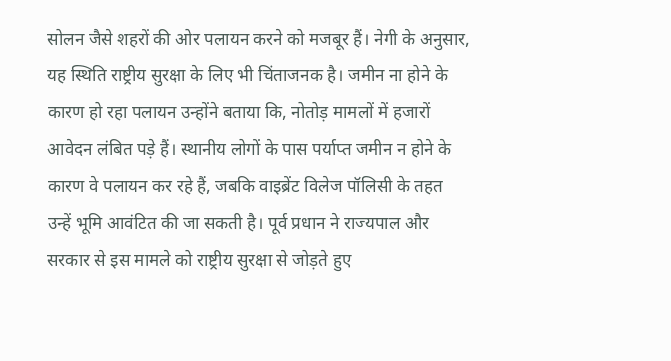सोलन जैसे शहरों की ओर पलायन करने को मजबूर हैं। नेगी के अनुसार, यह स्थिति राष्ट्रीय सुरक्षा के लिए भी चिंताजनक है। जमीन ना होने के कारण हो रहा पलायन उन्होंने बताया कि, नोतोड़ मामलों में हजारों आवेदन लंबित पड़े हैं। स्थानीय लोगों के पास पर्याप्त जमीन न होने के कारण वे पलायन कर रहे हैं, जबकि वाइब्रेंट विलेज पॉलिसी के तहत उन्हें भूमि आवंटित की जा सकती है। पूर्व प्रधान ने राज्यपाल और सरकार से इस मामले को राष्ट्रीय सुरक्षा से जोड़ते हुए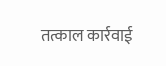तत्काल कार्रवाई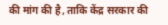की मांग की है, ताकि केंद्र सरकार की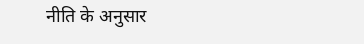नीति के अनुसार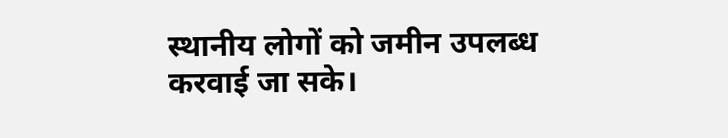स्थानीय लोगों को जमीन उपलब्ध करवाई जा सके।